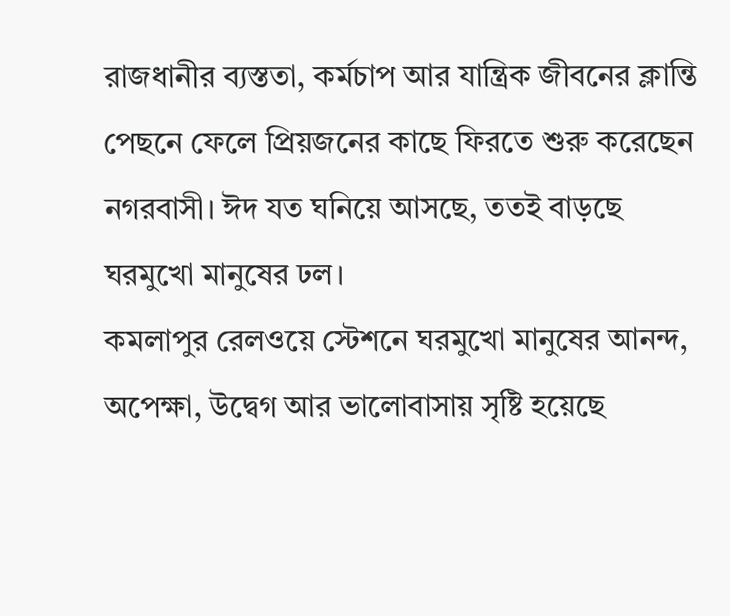রাজধানীর ব্যস্ততা, কর্মচাপ আর যান্ত্রিক জীবনের ক্লান্তি পেছনে ফেলে প্রিয়জনের কাছে ফিরতে শুরু করেছেন নগরবাসী। ঈদ যত ঘনিয়ে আসছে, ততই বাড়ছে ঘরমুখো মানুষের ঢল।
কমলাপুর রেলওয়ে স্টেশনে ঘরমুখো মানুষের আনন্দ, অপেক্ষা, উদ্বেগ আর ভালোবাসায় সৃষ্টি হয়েছে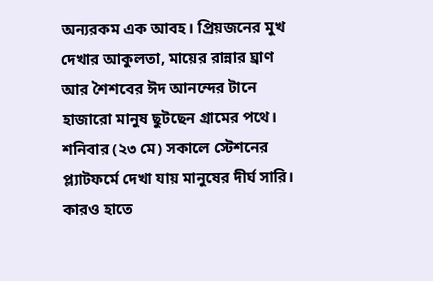অন্যরকম এক আবহ। প্রিয়জনের মুখ দেখার আকুলতা, মায়ের রান্নার ঘ্রাণ আর শৈশবের ঈদ আনন্দের টানে হাজারো মানুষ ছুটছেন গ্রামের পথে।
শনিবার (২৩ মে) সকালে স্টেশনের প্ল্যাটফর্মে দেখা যায় মানুষের দীর্ঘ সারি। কারও হাতে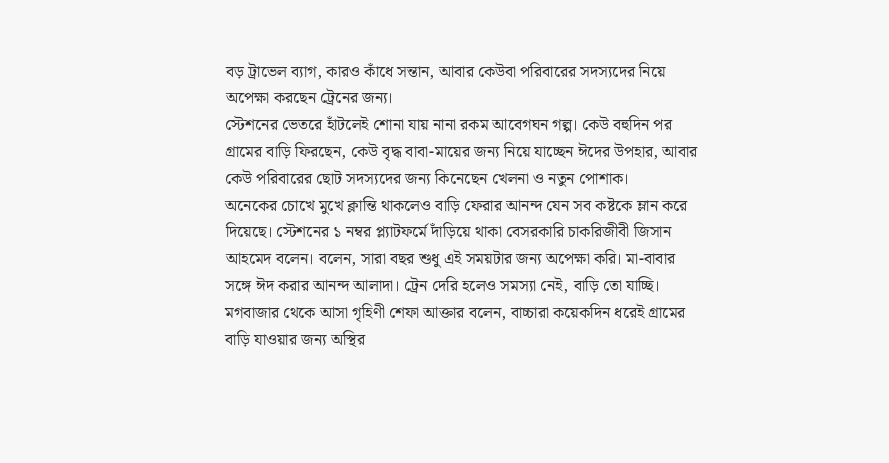বড় ট্রাভেল ব্যাগ, কারও কাঁধে সন্তান, আবার কেউবা পরিবারের সদস্যদের নিয়ে অপেক্ষা করছেন ট্রেনের জন্য।
স্টেশনের ভেতরে হাঁটলেই শোনা যায় নানা রকম আবেগঘন গল্প। কেউ বহুদিন পর গ্রামের বাড়ি ফিরছেন, কেউ বৃদ্ধ বাবা-মায়ের জন্য নিয়ে যাচ্ছেন ঈদের উপহার, আবার কেউ পরিবারের ছোট সদস্যদের জন্য কিনেছেন খেলনা ও নতুন পোশাক।
অনেকের চোখে মুখে ক্লান্তি থাকলেও বাড়ি ফেরার আনন্দ যেন সব কষ্টকে ম্লান করে দিয়েছে। স্টেশনের ১ নম্বর প্ল্যাটফর্মে দাঁড়িয়ে থাকা বেসরকারি চাকরিজীবী জিসান আহমেদ বলেন। বলেন, সারা বছর শুধু এই সময়টার জন্য অপেক্ষা করি। মা-বাবার সঙ্গে ঈদ করার আনন্দ আলাদা। ট্রেন দেরি হলেও সমস্যা নেই, বাড়ি তো যাচ্ছি।
মগবাজার থেকে আসা গৃহিণী শেফা আক্তার বলেন, বাচ্চারা কয়েকদিন ধরেই গ্রামের বাড়ি যাওয়ার জন্য অস্থির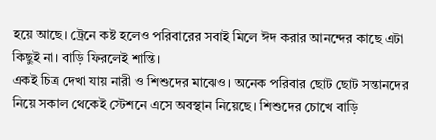হয়ে আছে। ট্রেনে কষ্ট হলেও পরিবারের সবাই মিলে ঈদ করার আনন্দের কাছে এটা কিছুই না। বাড়ি ফিরলেই শান্তি।
একই চিত্র দেখা যায় নারী ও শিশুদের মাঝেও। অনেক পরিবার ছোট ছোট সন্তানদের নিয়ে সকাল থেকেই স্টেশনে এসে অবস্থান নিয়েছে। শিশুদের চোখে বাড়ি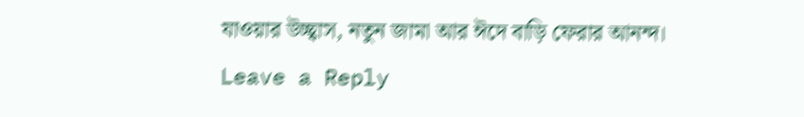যাওয়ার উচ্ছ্বাস, নতুন জামা আর ঈদে বাড়ি ফেরার আনন্দ।
Leave a Reply